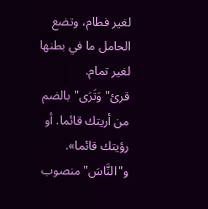لغير فطام، وتضع الحامل ما في بطنها لغير تمام.
قرئ"وَتَرَى"بالضم من أريتك قائما. أو رؤيتك قائما». و"النَّاسَ"منصوب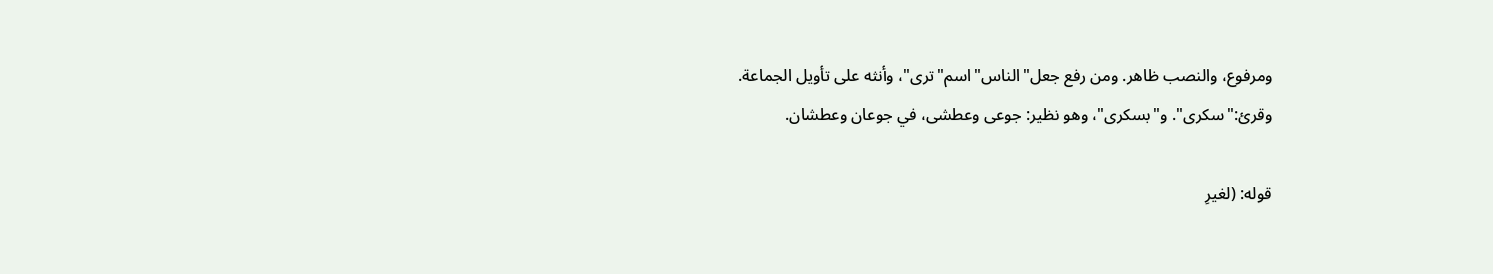ومرفوع، والنصب ظاهر. ومن رفع جعل"الناس"اسم"ترى"، وأنثه على تأويل الجماعة.
وقرئ:"سكرى". و"بسكرى"، وهو نظير: جوعى وعطشى، في جوعان وعطشان.

قوله: (لغيرِ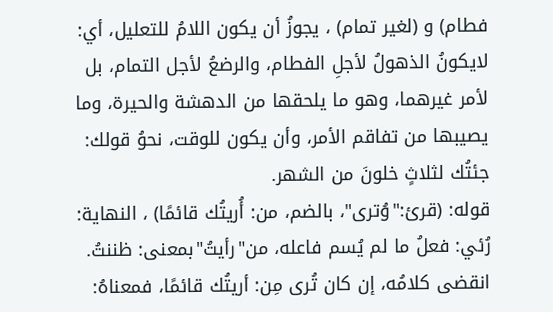فطام) و (لغير تمام) ، يجوزُ أن يكون اللامُ للتعليل، أي: لايكونُ الذهولُ لأجلِ الفطام، والرضعُ لأجل التمام، بل لأمر غيرهما، وهو ما يلحقها من الدهشة والحيرة، وما يصيبها من تفاقم الأمر، وأن يكون للوقت، نحوُ قولك: جئتُك لثلاثٍ خلونَ من الشهر.
قوله: (قرئ:"وُترى"، بالضم، من: أُريتُك قائمًا) ، النهاية: رُئي: فعلُ ما لم يُسم فاعله، من"رأيتُ"بمعنى: ظننتُ. انقضى كلامُه، إن كان تُرى مِن: أريتُك قائمًا، فمعناهُ: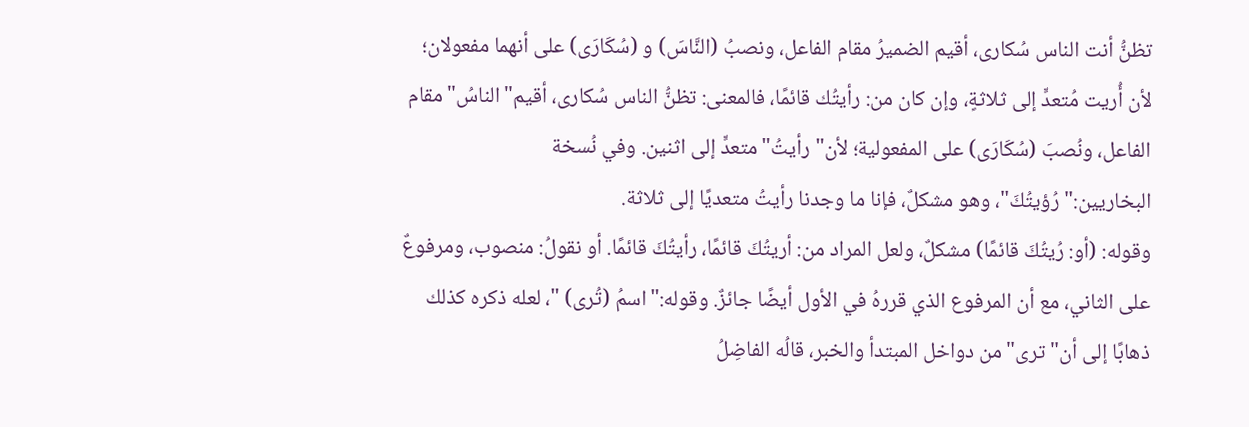تظنُّ أنت الناس سُكارى، أقيم الضميرُ مقام الفاعل، ونصبُ (النَّاسَ) و (سُكَارَى) على أنهما مفعولان؛ لأن أُريت مُتعدٍّ إلى ثلاثةٍ، وإن كان من: رأيتُك قائمًا، فالمعنى: تظنُّ الناس سُكارى، أقيم"الناسُ"مقام الفاعل، ونُصبَ (سُكَارَى) على المفعولية؛ لأن"رأيتُ"متعدٍّ إلى اثنين. وفي نُسخة البخاريين:"رُؤيتُكَ"، وهو مشكلٌ، فإنا ما وجدنا رأيتُ متعديًا إلى ثلاثة.
وقوله: (أو: رُيتُكَ قائمًا) مشكلٌ، ولعل المراد من: أريتُكَ قائمًا، رأيتُكَ قائمًا. أو نقولُ: منصوب، ومرفوعٌ على الثاني، مع أن المرفوع الذي قررهُ في الأول أيضًا جائزٌ. وقوله:"اسمُ (تُرى) "، لعله ذكره كذلك ذهابًا إلى أن"ترى"من دواخل المبتدأ والخبر، قالُه الفاضِلُ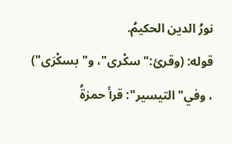نورُ الدين الحكيمُ.
قوله: (وقرئ:"سكْرى"، و"بسكْرَى") ، وفي"التيسير": قرأ حمزةُ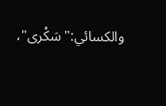والكسائي:"سَكْرى"،